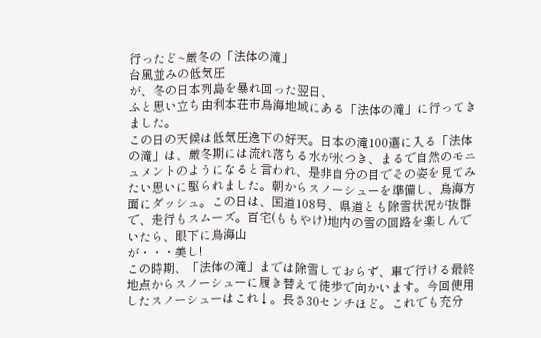行ったど~厳冬の「法体の滝」
台風並みの低気圧
が、冬の日本列島を暴れ回った翌日、
ふと思い立ち由利本荘市鳥海地域にある「法体の滝」に行ってきました。
この日の天候は低気圧逸下の好天。日本の滝100選に入る「法体の滝」は、厳冬期には流れ落ちる水が氷つき、まるで自然のモニュメントのようになると言われ、是非自分の目でその姿を見てみたい思いに駆られました。朝からスノーシューを準備し、鳥海方面にダッシュ。この日は、国道108号、県道とも除雪状況が抜群で、走行もスムーズ。百宅(ももやけ)地内の雪の回路を楽しんでいたら、眼下に鳥海山
が・・・美し!
この時期、「法体の滝」までは除雪しておらず、車で行ける最終地点からスノーシューに履き替えて徒歩で向かいます。今回使用したスノーシューはこれ↓。長さ30センチほど。これでも充分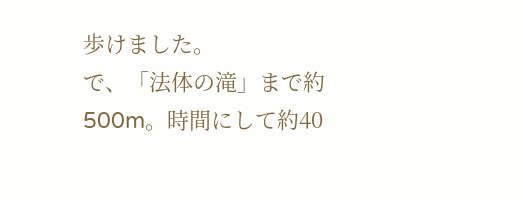歩けました。
で、「法体の滝」まで約500m。時間にして約40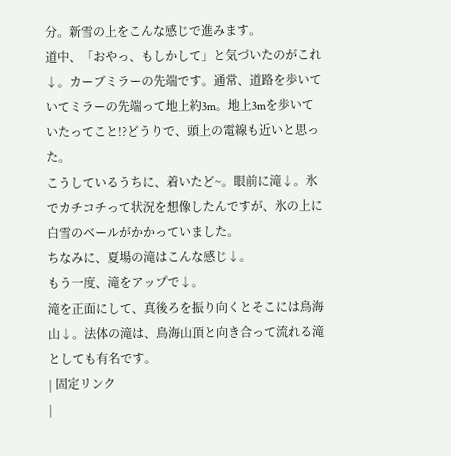分。新雪の上をこんな感じで進みます。
道中、「おやっ、もしかして」と気づいたのがこれ↓。カーブミラーの先端です。通常、道路を歩いていてミラーの先端って地上約3m。地上3mを歩いていたってこと!?どうりで、頭上の電線も近いと思った。
こうしているうちに、着いたど~。眼前に滝↓。氷でカチコチって状況を想像したんですが、氷の上に白雪のベールがかかっていました。
ちなみに、夏場の滝はこんな感じ↓。
もう一度、滝をアップで↓。
滝を正面にして、真後ろを振り向くとそこには鳥海山↓。法体の滝は、鳥海山頂と向き合って流れる滝としても有名です。
| 固定リンク
|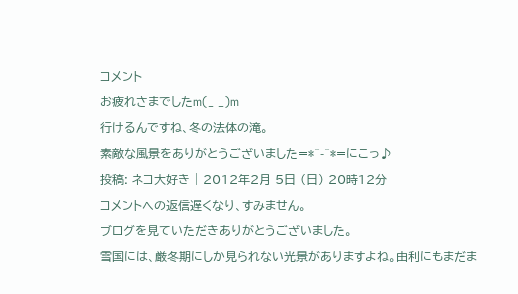コメント
お疲れさまでしたm(_ _)m
行けるんですね、冬の法体の滝。
素敵な風景をありがとうございました=*^-^*=にこっ♪
投稿: ネコ大好き | 2012年2月 5日 (日) 20時12分
コメントへの返信遅くなり、すみません。
ブログを見ていただきありがとうございました。
雪国には、厳冬期にしか見られない光景がありますよね。由利にもまだま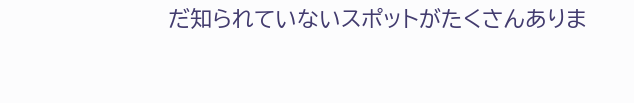だ知られていないスポットがたくさんありま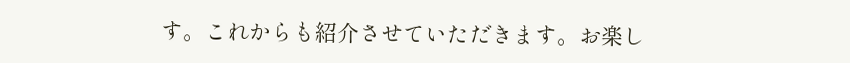す。これからも紹介させていただきます。お楽し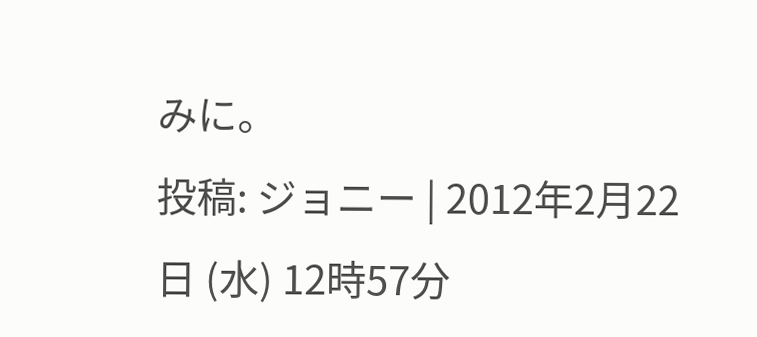みに。
投稿: ジョニー | 2012年2月22日 (水) 12時57分